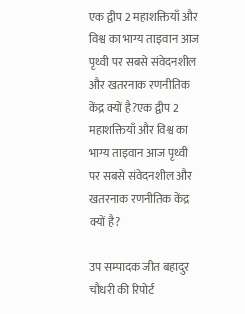एक द्वीप 2 महाशक्तियाँ और विश्व का भाग्य ताइवान आज पृथ्वी पर सबसे संवेदनशील और खतरनाक रणनीतिक केंद्र क्यों है?एक द्वीप 2 महाशक्तियाँ और विश्व का भाग्य ताइवान आज पृथ्वी पर सबसे संवेदनशील और खतरनाक रणनीतिक केंद्र क्यों है?

उप सम्पादक जीत बहादुर चौधरी की रिपोर्ट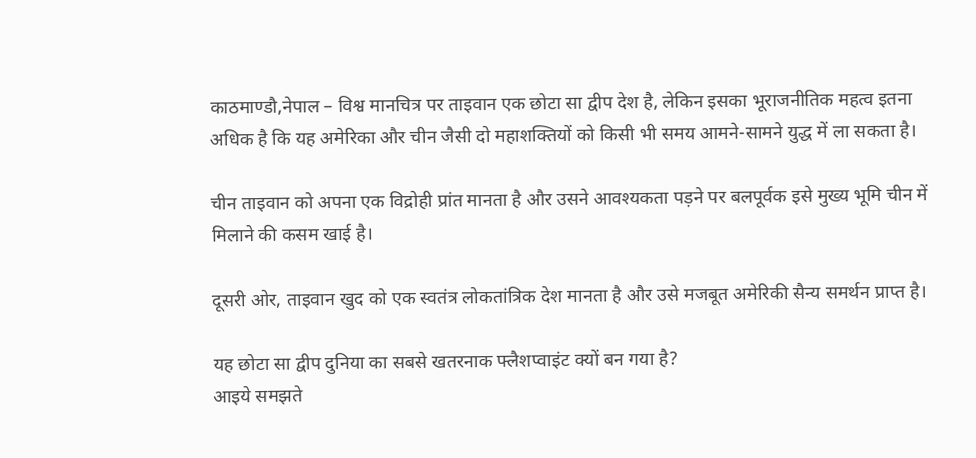काठमाण्डौ,नेपाल – विश्व मानचित्र पर ताइवान एक छोटा सा द्वीप देश है, लेकिन इसका भूराजनीतिक महत्व इतना अधिक है कि यह अमेरिका और चीन जैसी दो महाशक्तियों को किसी भी समय आमने-सामने युद्ध में ला सकता है।

चीन ताइवान को अपना एक विद्रोही प्रांत मानता है और उसने आवश्यकता पड़ने पर बलपूर्वक इसे मुख्य भूमि चीन में मिलाने की कसम खाई है।

दूसरी ओर, ताइवान खुद को एक स्वतंत्र लोकतांत्रिक देश मानता है और उसे मजबूत अमेरिकी सैन्य समर्थन प्राप्त है।

यह छोटा सा द्वीप दुनिया का सबसे खतरनाक फ्लैशप्वाइंट क्यों बन गया है?
आइये समझते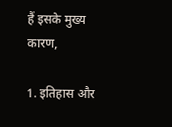हैं इसके मुख्य कारण,

1. इतिहास और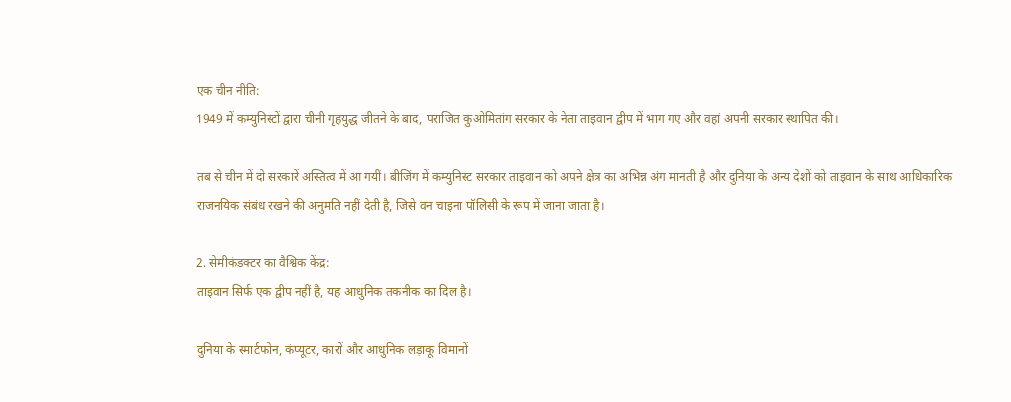एक चीन नीति:
1949 में कम्युनिस्टों द्वारा चीनी गृहयुद्ध जीतने के बाद, पराजित कुओमितांग सरकार के नेता ताइवान द्वीप में भाग गए और वहां अपनी सरकार स्थापित की।

तब से चीन में दो सरकारें अस्तित्व में आ गयीं। बीजिंग में कम्युनिस्ट सरकार ताइवान को अपने क्षेत्र का अभिन्न अंग मानती है और दुनिया के अन्य देशों को ताइवान के साथ आधिकारिक राजनयिक संबंध रखने की अनुमति नहीं देती है, जिसे वन चाइना पॉलिसी के रूप में जाना जाता है।

2. सेमीकंडक्टर का वैश्विक केंद्र:
ताइवान सिर्फ एक द्वीप नहीं है, यह आधुनिक तकनीक का दिल है।

दुनिया के स्मार्टफोन, कंप्यूटर, कारों और आधुनिक लड़ाकू विमानों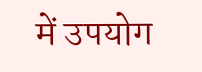में उपयोग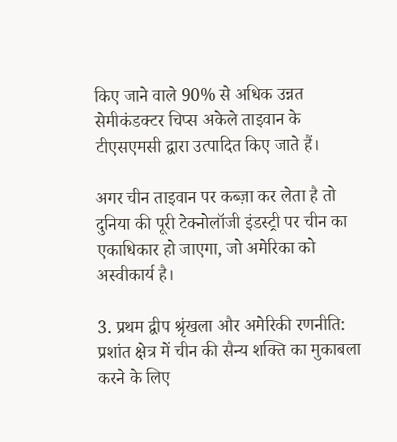किए जाने वाले 90% से अधिक उन्नत सेमीकंडक्टर चिप्स अकेले ताइवान के टीएसएमसी द्वारा उत्पादित किए जाते हैं।

अगर चीन ताइवान पर कब्ज़ा कर लेता है तो दुनिया की पूरी टेक्नोलॉजी इंडस्ट्री पर चीन का एकाधिकार हो जाएगा, जो अमेरिका को अस्वीकार्य है।

3. प्रथम द्वीप श्रृंखला और अमेरिकी रणनीति:
प्रशांत क्षेत्र में चीन की सैन्य शक्ति का मुकाबला करने के लिए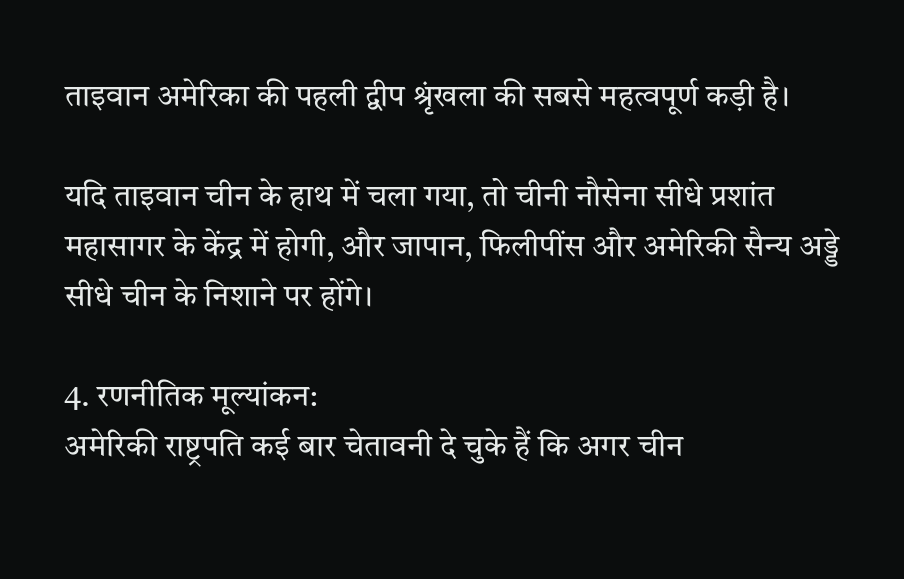ताइवान अमेरिका की पहली द्वीप श्रृंखला की सबसे महत्वपूर्ण कड़ी है।

यदि ताइवान चीन के हाथ में चला गया, तो चीनी नौसेना सीधे प्रशांत महासागर के केंद्र में होगी, और जापान, फिलीपींस और अमेरिकी सैन्य अड्डे सीधे चीन के निशाने पर होंगे।

4. रणनीतिक मूल्यांकन:
अमेरिकी राष्ट्रपति कई बार चेतावनी दे चुके हैं कि अगर चीन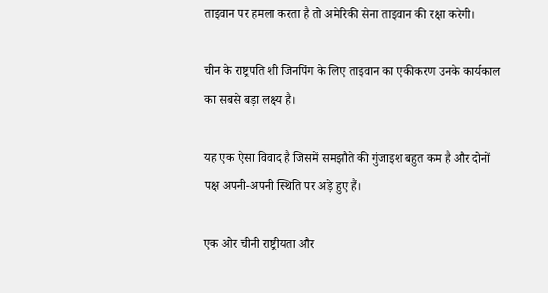ताइवान पर हमला करता है तो अमेरिकी सेना ताइवान की रक्षा करेगी।

चीन के राष्ट्रपति शी जिनपिंग के लिए ताइवान का एकीकरण उनके कार्यकाल का सबसे बड़ा लक्ष्य है।

यह एक ऐसा विवाद है जिसमें समझौते की गुंजाइश बहुत कम है और दोनों पक्ष अपनी-अपनी स्थिति पर अड़े हुए हैं।

एक ओर चीनी राष्ट्रीयता और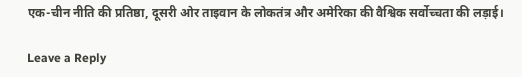एक-चीन नीति की प्रतिष्ठा, दूसरी ओर ताइवान के लोकतंत्र और अमेरिका की वैश्विक सर्वोच्चता की लड़ाई।

Leave a Reply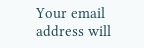Your email address will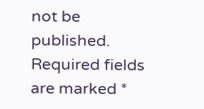not be published. Required fields are marked *